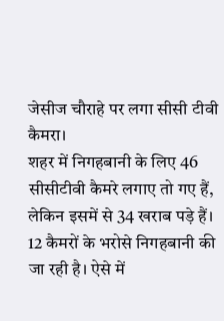जेसीज चौराहे पर लगा सीसी टीवी कैमरा।
शहर में निगहबानी के लिए 46 सीसीटीवी कैमरे लगाए तो गए हैं, लेकिन इसमें से 34 खराब पड़े हैं। 12 कैमरों के भरोसे निगहबानी की जा रही है। ऐसे में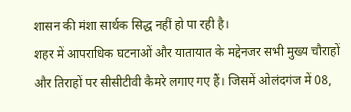शासन की मंशा सार्थक सिद्ध नहीं हो पा रही है।
शहर में आपराधिक घटनाओं और यातायात के मद्देनजर सभी मुख्य चौराहों और तिराहों पर सीसीटीवी कैमरे लगाए गए हैं। जिसमें ओलंदगंज में 08,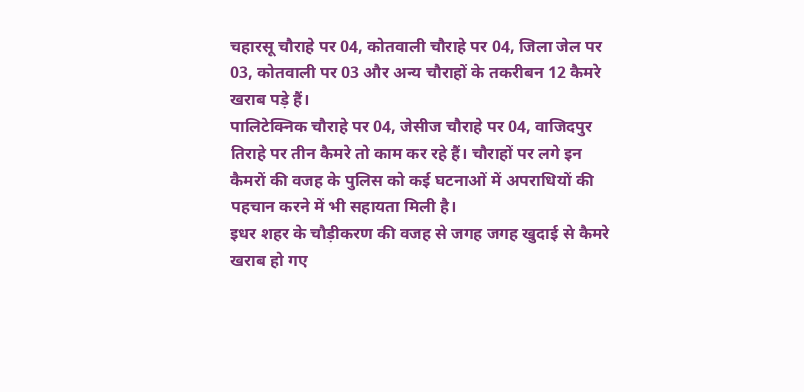चहारसू चौराहे पर 04, कोतवाली चौराहे पर 04, जिला जेल पर 03, कोतवाली पर 03 और अन्य चौराहों के तकरीबन 12 कैमरे खराब पड़े हैं।
पालिटेक्निक चौराहे पर 04, जेसीज चौराहे पर 04, वाजिदपुर तिराहे पर तीन कैमरे तो काम कर रहे हैं। चौराहों पर लगे इन कैमरों की वजह के पुलिस को कई घटनाओं में अपराधियों की पहचान करने में भी सहायता मिली है।
इधर शहर के चौड़ीकरण की वजह से जगह जगह खुदाई से कैमरे खराब हो गए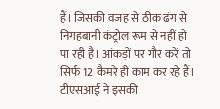हैं। जिसकी वजह से ठीक ढंग से निगहबानी कंट्रोल रूम से नहीं हो पा रही है। आंकड़ों पर गौर करें तो सिर्फ 12 कैमरे ही काम कर रहे हैं। टीएसआई ने इसकी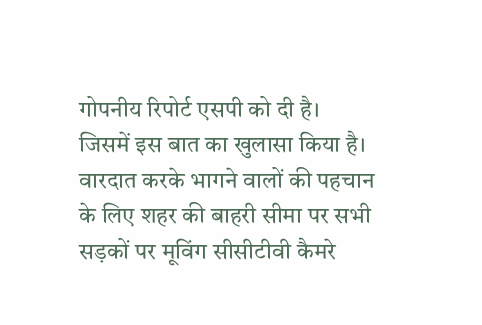गोपनीय रिपोर्ट एसपी को दी है।
जिसमें इस बात का खुलासा किया है। वारदात करके भागने वालों की पहचान के लिए शहर की बाहरी सीमा पर सभी सड़कों पर मूविंग सीसीटीवी कैमरे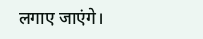लगाए जाएंगे।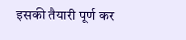इसकी तैयारी पूर्ण कर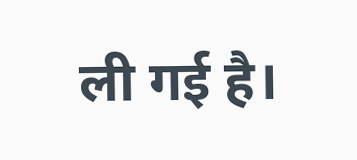ली गई है।